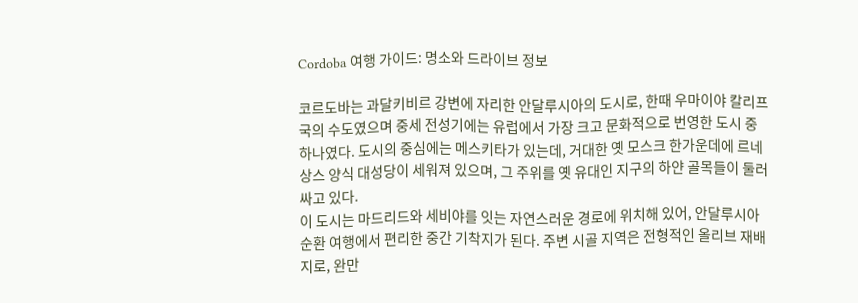Cordoba 여행 가이드: 명소와 드라이브 정보

코르도바는 과달키비르 강변에 자리한 안달루시아의 도시로, 한때 우마이야 칼리프국의 수도였으며 중세 전성기에는 유럽에서 가장 크고 문화적으로 번영한 도시 중 하나였다. 도시의 중심에는 메스키타가 있는데, 거대한 옛 모스크 한가운데에 르네상스 양식 대성당이 세워져 있으며, 그 주위를 옛 유대인 지구의 하얀 골목들이 둘러싸고 있다.
이 도시는 마드리드와 세비야를 잇는 자연스러운 경로에 위치해 있어, 안달루시아 순환 여행에서 편리한 중간 기착지가 된다. 주변 시골 지역은 전형적인 올리브 재배지로, 완만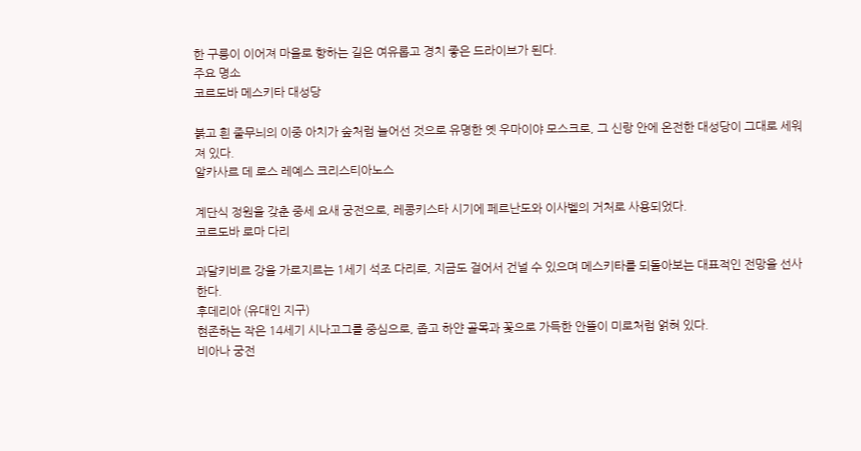한 구릉이 이어져 마을로 향하는 길은 여유롭고 경치 좋은 드라이브가 된다.
주요 명소
코르도바 메스키타 대성당

붉고 흰 줄무늬의 이중 아치가 숲처럼 늘어선 것으로 유명한 옛 우마이야 모스크로, 그 신랑 안에 온전한 대성당이 그대로 세워져 있다.
알카사르 데 로스 레예스 크리스티아노스

계단식 정원을 갖춘 중세 요새 궁전으로, 레콩키스타 시기에 페르난도와 이사벨의 거처로 사용되었다.
코르도바 로마 다리

과달키비르 강을 가로지르는 1세기 석조 다리로, 지금도 걸어서 건널 수 있으며 메스키타를 되돌아보는 대표적인 전망을 선사한다.
후데리아 (유대인 지구)
현존하는 작은 14세기 시나고그를 중심으로, 좁고 하얀 골목과 꽃으로 가득한 안뜰이 미로처럼 얽혀 있다.
비아나 궁전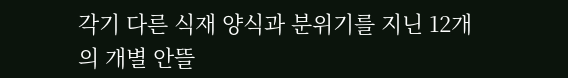각기 다른 식재 양식과 분위기를 지닌 12개의 개별 안뜰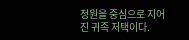정원을 중심으로 지어진 귀족 저택이다.